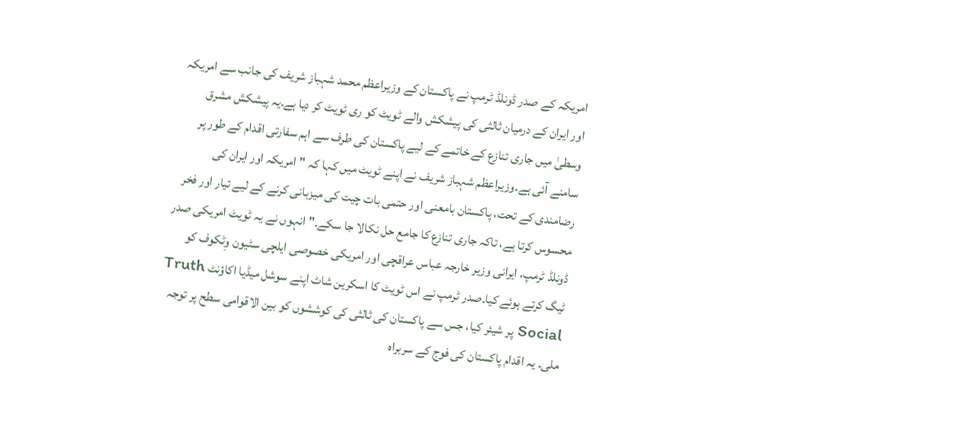امریکہ کے صدر ڈونلڈ ٹرمپ نے پاکستان کے وزیراعظم محمد شہباز شریف کی جانب سے امریکہ اور ایران کے درمیان ثالثی کی پیشکش والے ٹویٹ کو ری ٹویٹ کر دیا ہے۔یہ پیشکش مشرق وسطیٰ میں جاری تنازع کے خاتمے کے لیے پاکستان کی طرف سے اہم سفارتی اقدام کے طور پر سامنے آئی ہے۔وزیراعظم شہباز شریف نے اپنے ٹویٹ میں کہا کہ "امریکہ اور ایران کی رضامندی کے تحت، پاکستان بامعنی اور حتمی بات چیت کی میزبانی کرنے کے لیے تیار اور فخر محسوس کرتا ہے، تاکہ جاری تنازع کا جامع حل نکالا جا سکے۔" انہوں نے یہ ٹویٹ امریکی صدر ڈونلڈ ٹرمپ، ایرانی وزیر خارجہ عباس عراقچی اور امریکی خصوصی ایلچی سٹیون وِٹکوف کو ٹیگ کرتے ہوئے کیا۔صدر ٹرمپ نے اس ٹویٹ کا اسکرین شاٹ اپنے سوشل میڈیا اکاؤنٹ Truth Social پر شیئر کیا، جس سے پاکستان کی ثالثی کی کوششوں کو بین الاقوامی سطح پر توجہ ملی۔ یہ اقدام پاکستان کی فوج کے سربراہ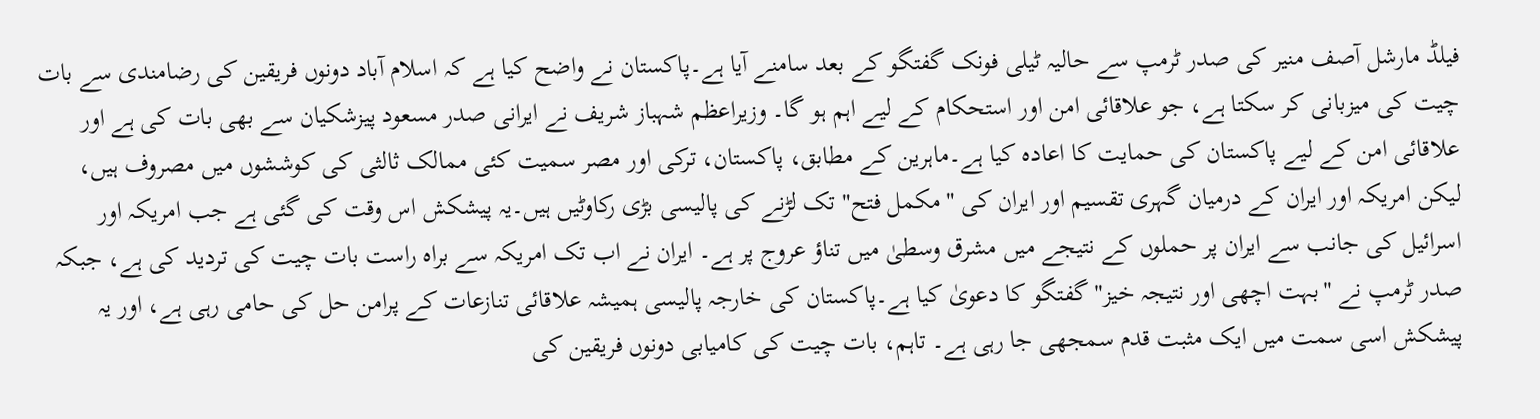فیلڈ مارشل آصف منیر کی صدر ٹرمپ سے حالیہ ٹیلی فونک گفتگو کے بعد سامنے آیا ہے۔پاکستان نے واضح کیا ہے کہ اسلام آباد دونوں فریقین کی رضامندی سے بات چیت کی میزبانی کر سکتا ہے، جو علاقائی امن اور استحکام کے لیے اہم ہو گا۔ وزیراعظم شہباز شریف نے ایرانی صدر مسعود پیزشکیان سے بھی بات کی ہے اور علاقائی امن کے لیے پاکستان کی حمایت کا اعادہ کیا ہے۔ماہرین کے مطابق، پاکستان، ترکی اور مصر سمیت کئی ممالک ثالثی کی کوششوں میں مصروف ہیں، لیکن امریکہ اور ایران کے درمیان گہری تقسیم اور ایران کی "مکمل فتح" تک لڑنے کی پالیسی بڑی رکاوٹیں ہیں۔یہ پیشکش اس وقت کی گئی ہے جب امریکہ اور اسرائیل کی جانب سے ایران پر حملوں کے نتیجے میں مشرق وسطیٰ میں تناؤ عروج پر ہے۔ ایران نے اب تک امریکہ سے براہ راست بات چیت کی تردید کی ہے، جبکہ صدر ٹرمپ نے "بہت اچھی اور نتیجہ خیز" گفتگو کا دعویٰ کیا ہے۔پاکستان کی خارجہ پالیسی ہمیشہ علاقائی تنازعات کے پرامن حل کی حامی رہی ہے، اور یہ پیشکش اسی سمت میں ایک مثبت قدم سمجھی جا رہی ہے۔ تاہم، بات چیت کی کامیابی دونوں فریقین کی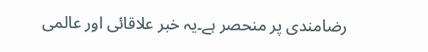رضامندی پر منحصر ہے۔یہ خبر علاقائی اور عالمی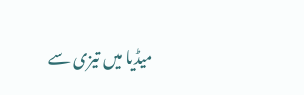میڈیا میں تیزی سے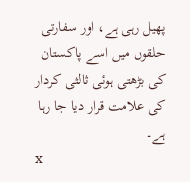پھیل رہی ہے، اور سفارتی حلقوں میں اسے پاکستان کی بڑھتی ہوئی ثالثی کردار کی علامت قرار دیا جا رہا ہے۔
x